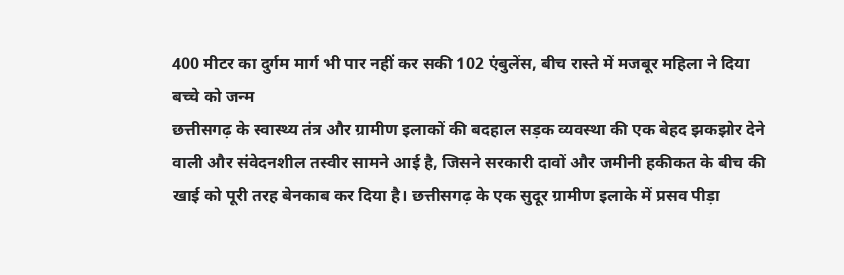400 मीटर का दुर्गम मार्ग भी पार नहीं कर सकी 102 एंबुलेंस, बीच रास्ते में मजबूर महिला ने दिया बच्चे को जन्म
छत्तीसगढ़ के स्वास्थ्य तंत्र और ग्रामीण इलाकों की बदहाल सड़क व्यवस्था की एक बेहद झकझोर देने वाली और संवेदनशील तस्वीर सामने आई है, जिसने सरकारी दावों और जमीनी हकीकत के बीच की खाई को पूरी तरह बेनकाब कर दिया है। छत्तीसगढ़ के एक सुदूर ग्रामीण इलाके में प्रसव पीड़ा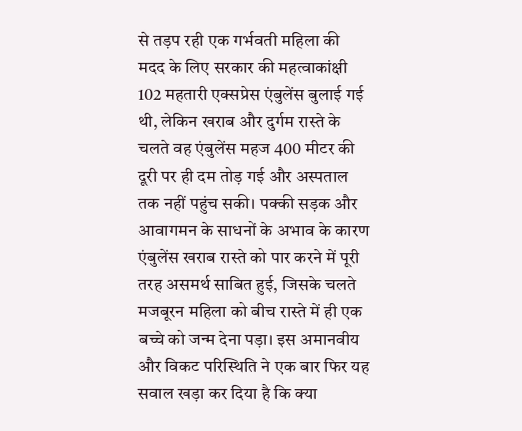से तड़प रही एक गर्भवती महिला की मदद के लिए सरकार की महत्वाकांक्षी 102 महतारी एक्सप्रेस एंबुलेंस बुलाई गई थी, लेकिन खराब और दुर्गम रास्ते के चलते वह एंबुलेंस महज 400 मीटर की दूरी पर ही दम तोड़ गई और अस्पताल तक नहीं पहुंच सकी। पक्की सड़क और आवागमन के साधनों के अभाव के कारण एंबुलेंस खराब रास्ते को पार करने में पूरी तरह असमर्थ साबित हुई, जिसके चलते मजबूरन महिला को बीच रास्ते में ही एक बच्चे को जन्म देना पड़ा। इस अमानवीय और विकट परिस्थिति ने एक बार फिर यह सवाल खड़ा कर दिया है कि क्या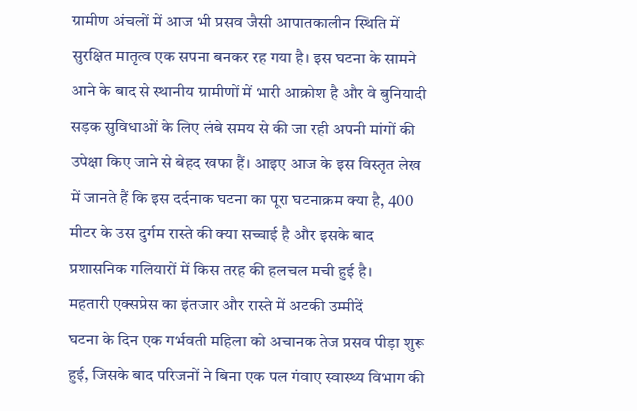ग्रामीण अंचलों में आज भी प्रसव जैसी आपातकालीन स्थिति में सुरक्षित मातृत्व एक सपना बनकर रह गया है। इस घटना के सामने आने के बाद से स्थानीय ग्रामीणों में भारी आक्रोश है और वे बुनियादी सड़क सुविधाओं के लिए लंबे समय से की जा रही अपनी मांगों की उपेक्षा किए जाने से बेहद खफा हैं। आइए आज के इस विस्तृत लेख में जानते हैं कि इस दर्दनाक घटना का पूरा घटनाक्रम क्या है, 400 मीटर के उस दुर्गम रास्ते की क्या सच्चाई है और इसके बाद प्रशासनिक गलियारों में किस तरह की हलचल मची हुई है।
महतारी एक्सप्रेस का इंतजार और रास्ते में अटकी उम्मीदें
घटना के दिन एक गर्भवती महिला को अचानक तेज प्रसव पीड़ा शुरू हुई, जिसके बाद परिजनों ने बिना एक पल गंवाए स्वास्थ्य विभाग की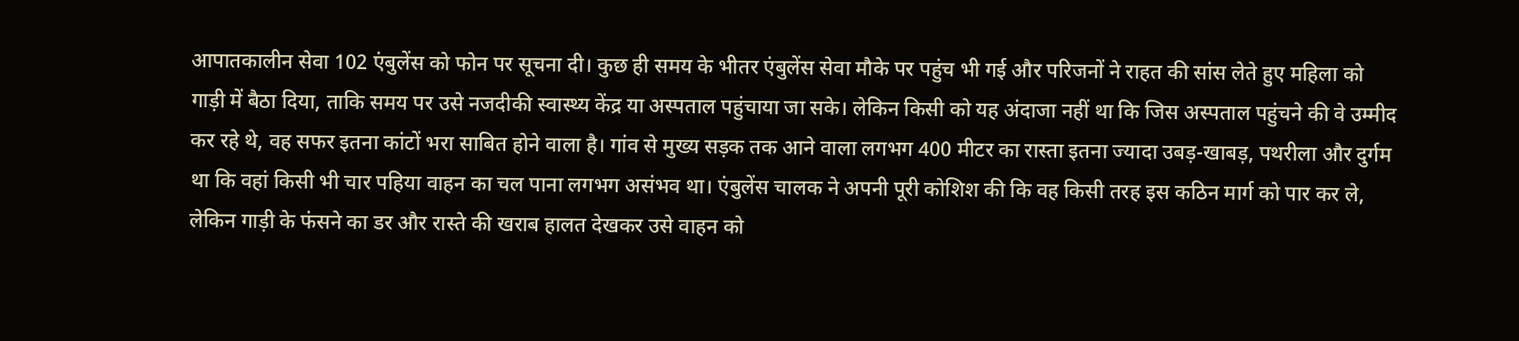आपातकालीन सेवा 102 एंबुलेंस को फोन पर सूचना दी। कुछ ही समय के भीतर एंबुलेंस सेवा मौके पर पहुंच भी गई और परिजनों ने राहत की सांस लेते हुए महिला को गाड़ी में बैठा दिया, ताकि समय पर उसे नजदीकी स्वास्थ्य केंद्र या अस्पताल पहुंचाया जा सके। लेकिन किसी को यह अंदाजा नहीं था कि जिस अस्पताल पहुंचने की वे उम्मीद कर रहे थे, वह सफर इतना कांटों भरा साबित होने वाला है। गांव से मुख्य सड़क तक आने वाला लगभग 400 मीटर का रास्ता इतना ज्यादा उबड़-खाबड़, पथरीला और दुर्गम था कि वहां किसी भी चार पहिया वाहन का चल पाना लगभग असंभव था। एंबुलेंस चालक ने अपनी पूरी कोशिश की कि वह किसी तरह इस कठिन मार्ग को पार कर ले, लेकिन गाड़ी के फंसने का डर और रास्ते की खराब हालत देखकर उसे वाहन को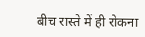बीच रास्ते में ही रोकना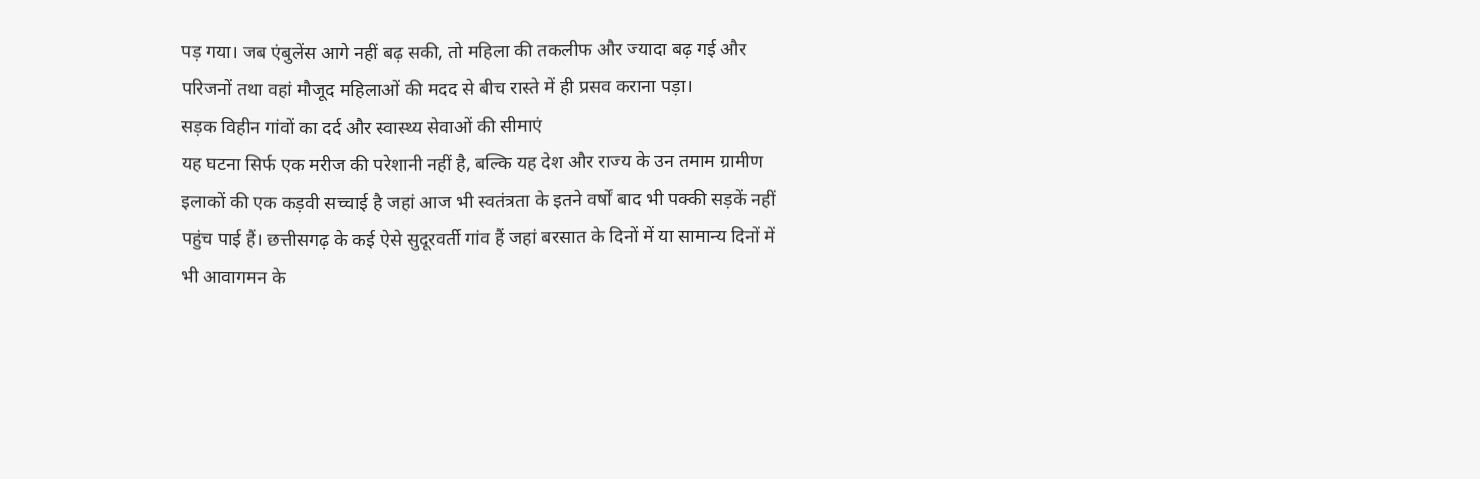पड़ गया। जब एंबुलेंस आगे नहीं बढ़ सकी, तो महिला की तकलीफ और ज्यादा बढ़ गई और परिजनों तथा वहां मौजूद महिलाओं की मदद से बीच रास्ते में ही प्रसव कराना पड़ा।
सड़क विहीन गांवों का दर्द और स्वास्थ्य सेवाओं की सीमाएं
यह घटना सिर्फ एक मरीज की परेशानी नहीं है, बल्कि यह देश और राज्य के उन तमाम ग्रामीण इलाकों की एक कड़वी सच्चाई है जहां आज भी स्वतंत्रता के इतने वर्षों बाद भी पक्की सड़कें नहीं पहुंच पाई हैं। छत्तीसगढ़ के कई ऐसे सुदूरवर्ती गांव हैं जहां बरसात के दिनों में या सामान्य दिनों में भी आवागमन के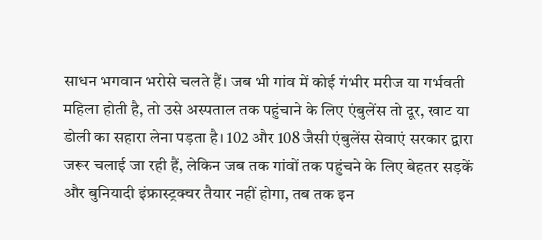साधन भगवान भरोसे चलते हैं। जब भी गांव में कोई गंभीर मरीज या गर्भवती महिला होती है, तो उसे अस्पताल तक पहुंचाने के लिए एंबुलेंस तो दूर, खाट या डोली का सहारा लेना पड़ता है। 102 और 108 जैसी एंबुलेंस सेवाएं सरकार द्वारा जरूर चलाई जा रही हैं, लेकिन जब तक गांवों तक पहुंचने के लिए बेहतर सड़कें और बुनियादी इंफ्रास्ट्रक्चर तैयार नहीं होगा, तब तक इन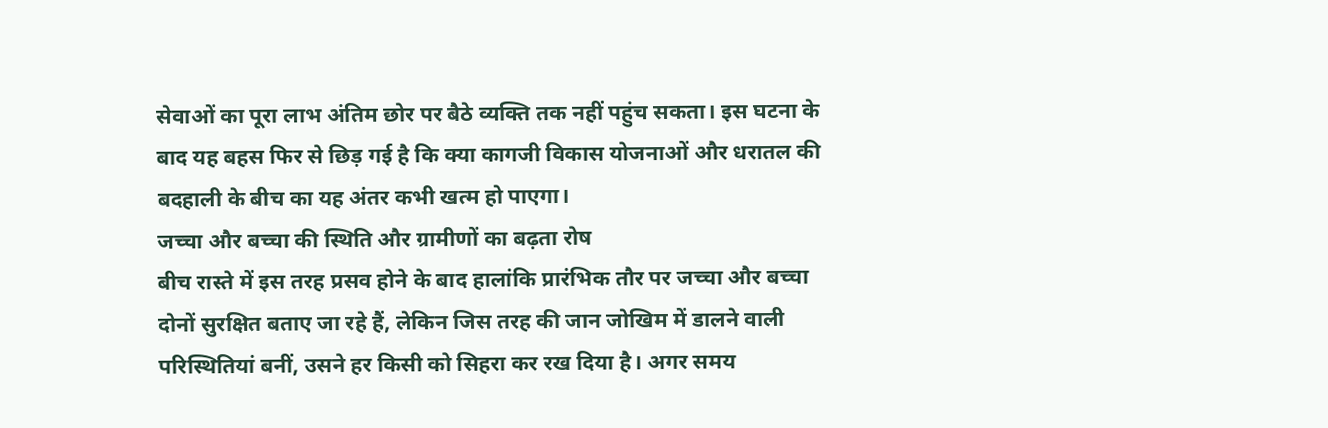सेवाओं का पूरा लाभ अंतिम छोर पर बैठे व्यक्ति तक नहीं पहुंच सकता। इस घटना के बाद यह बहस फिर से छिड़ गई है कि क्या कागजी विकास योजनाओं और धरातल की बदहाली के बीच का यह अंतर कभी खत्म हो पाएगा।
जच्चा और बच्चा की स्थिति और ग्रामीणों का बढ़ता रोष
बीच रास्ते में इस तरह प्रसव होने के बाद हालांकि प्रारंभिक तौर पर जच्चा और बच्चा दोनों सुरक्षित बताए जा रहे हैं, लेकिन जिस तरह की जान जोखिम में डालने वाली परिस्थितियां बनीं, उसने हर किसी को सिहरा कर रख दिया है। अगर समय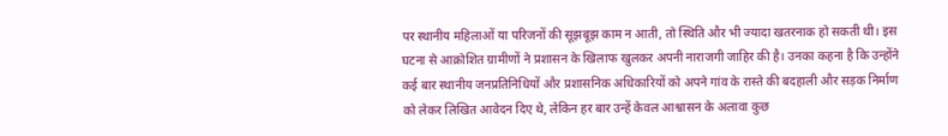पर स्थानीय महिलाओं या परिजनों की सूझबूझ काम न आती, तो स्थिति और भी ज्यादा खतरनाक हो सकती थी। इस घटना से आक्रोशित ग्रामीणों ने प्रशासन के खिलाफ खुलकर अपनी नाराजगी जाहिर की है। उनका कहना है कि उन्होंने कई बार स्थानीय जनप्रतिनिधियों और प्रशासनिक अधिकारियों को अपने गांव के रास्ते की बदहाली और सड़क निर्माण को लेकर लिखित आवेदन दिए थे, लेकिन हर बार उन्हें केवल आश्वासन के अलावा कुछ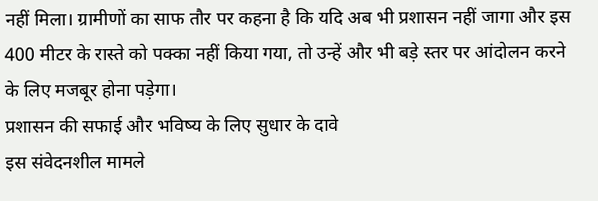नहीं मिला। ग्रामीणों का साफ तौर पर कहना है कि यदि अब भी प्रशासन नहीं जागा और इस 400 मीटर के रास्ते को पक्का नहीं किया गया, तो उन्हें और भी बड़े स्तर पर आंदोलन करने के लिए मजबूर होना पड़ेगा।
प्रशासन की सफाई और भविष्य के लिए सुधार के दावे
इस संवेदनशील मामले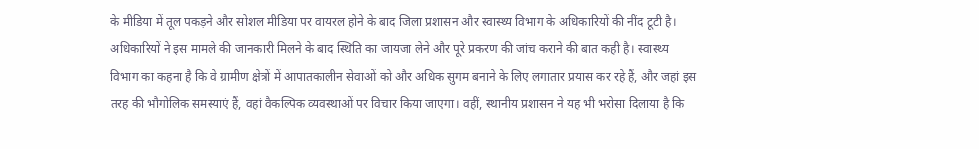के मीडिया में तूल पकड़ने और सोशल मीडिया पर वायरल होने के बाद जिला प्रशासन और स्वास्थ्य विभाग के अधिकारियों की नींद टूटी है। अधिकारियों ने इस मामले की जानकारी मिलने के बाद स्थिति का जायजा लेने और पूरे प्रकरण की जांच कराने की बात कही है। स्वास्थ्य विभाग का कहना है कि वे ग्रामीण क्षेत्रों में आपातकालीन सेवाओं को और अधिक सुगम बनाने के लिए लगातार प्रयास कर रहे हैं, और जहां इस तरह की भौगोलिक समस्याएं हैं, वहां वैकल्पिक व्यवस्थाओं पर विचार किया जाएगा। वहीं, स्थानीय प्रशासन ने यह भी भरोसा दिलाया है कि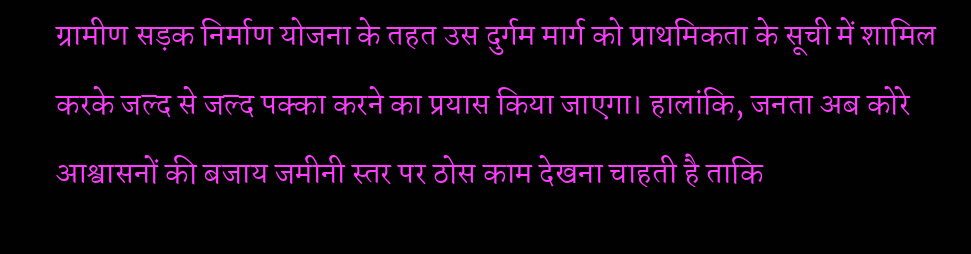ग्रामीण सड़क निर्माण योजना के तहत उस दुर्गम मार्ग को प्राथमिकता के सूची में शामिल करके जल्द से जल्द पक्का करने का प्रयास किया जाएगा। हालांकि, जनता अब कोरे आश्वासनों की बजाय जमीनी स्तर पर ठोस काम देखना चाहती है ताकि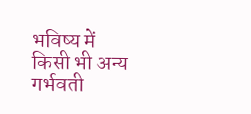भविष्य में किसी भी अन्य गर्भवती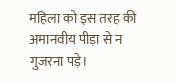महिला को इस तरह की अमानवीय पीड़ा से न गुजरना पड़े।